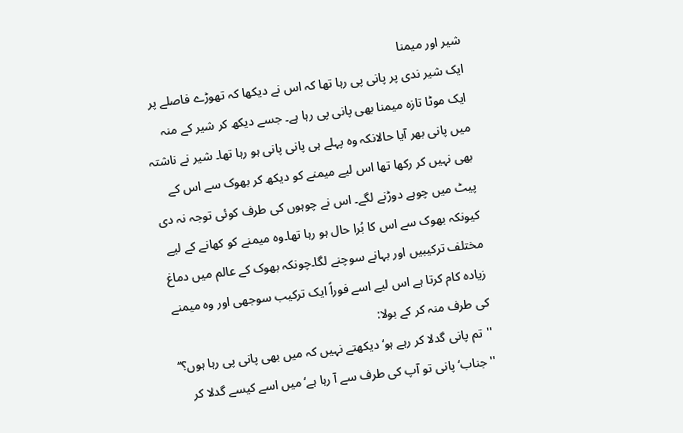شیر اور میمنا
ایک شیر ندی پر پانی پی رہا تھا کہ اس نے دیکھا کہ تھوڑے فاصلے پر ایک موٹا تازہ میمنا بھی پانی پی رہا ہے۔ جسے دیکھ کر شیر کے منہ میں پانی بھر آیا حالانکہ وہ پہلے ہی پانی پانی ہو رہا تھا۔ شیر نے ناشتہ بھی نہیں کر رکھا تھا اس لیے میمنے کو دیکھ کر بھوک سے اس کے پیٹ میں چوہے دوڑنے لگے۔ اس نے چوہوں کی طرف کوئی توجہ نہ دی کیونکہ بھوک سے اس کا بُرا حال ہو رہا تھا۔وہ میمنے کو کھانے کے لیے مختلف ترکیبیں اور بہانے سوچنے لگا۔چونکہ بھوک کے عالم میں دماغ زیادہ کام کرتا ہے اس لیے اسے فوراً ایک ترکیب سوجھی اور وہ میمنے کی طرف منہ کر کے بولا:
''تم پانی گدلا کر رہے ہو‘ دیکھتے نہیں کہ میں بھی پانی پی رہا ہوں؟‘‘
''جناب‘ پانی تو آپ کی طرف سے آ رہا ہے‘ میں اسے کیسے گدلا کر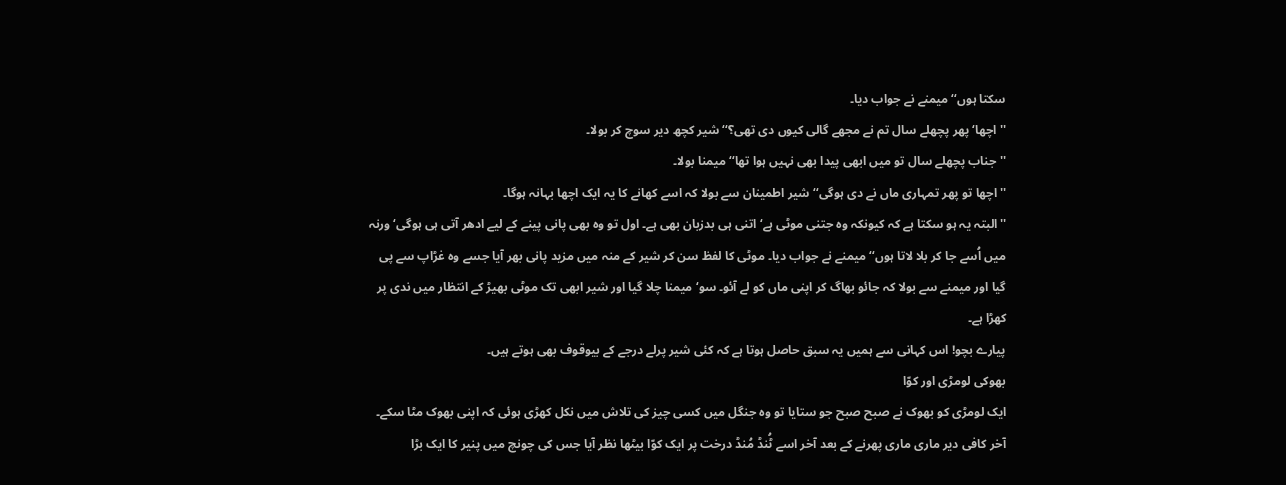سکتا ہوں‘‘ میمنے نے جواب دیا۔
''اچھا‘ پھر پچھلے سال تم نے مجھے گالی کیوں دی تھی؟‘‘ شیر کچھ دیر سوچ کر بولا۔
''جناب پچھلے سال تو میں ابھی پیدا بھی نہیں ہوا تھا‘‘ میمنا بولا۔
''اچھا تو پھر تمہاری ماں نے دی ہوگی‘‘ شیر اطمینان سے بولا کہ اسے کھانے کا یہ ایک اچھا بہانہ ہوگا۔
''البتہ یہ ہو سکتا ہے کہ کیونکہ وہ جتنی موٹی ہے‘ اتنی ہی بدزبان بھی ہے۔ اول تو وہ بھی پانی پینے کے لیے ادھر آتی ہی ہوگی‘ ورنہ میں اُسے جا کر بلا لاتا ہوں‘‘ میمنے نے جواب دیا۔ موٹی کا لفظ سن کر شیر کے منہ میں مزید پانی بھر آیا جسے وہ غڑاپ سے پی گیا اور میمنے سے بولا کہ جائو بھاگ کر اپنی ماں کو لے آئو۔ سو‘ میمنا چلا گیا اور شیر ابھی تک موٹی بھیڑ کے انتظار میں ندی پر کھڑا ہے۔
پیارے بچو! اس کہانی سے ہمیں یہ سبق حاصل ہوتا ہے کہ کئی شیر پرلے درجے کے بیوقوف بھی ہوتے ہیں۔
بھوکی لومڑی اور کوّا
ایک لومڑی کو بھوک نے صبح صبح جو ستایا تو وہ جنگل میں کسی چیز کی تلاش میں نکل کھڑی ہوئی کہ اپنی بھوک مٹا سکے۔ آخر کافی دیر ماری ماری پھرنے کے بعد آخر اسے ٹُنڈ مُنڈ درخت پر ایک کوّا بیٹھا نظر آیا جس کی چونچ میں پنیر کا ایک بڑا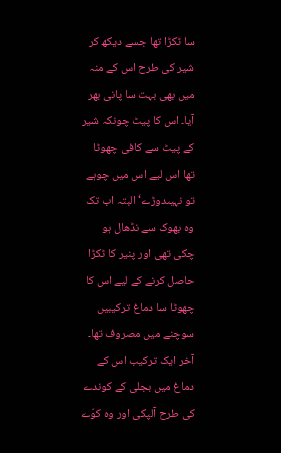سا ٹکڑا تھا جسے دیکھ کر شیر کی طرح اس کے منہ میں بھی بہت سا پانی بھر آیا۔ اس کا پیٹ چونکہ شیر کے پیٹ سے کافی چھوٹا تھا اس لیے اس میں چوہے تو نہیںدوڑے‘ البتہ اب تک وہ بھوک سے نڈھال ہو چکی تھی اور پنیر کا ٹکڑا حاصل کرنے کے لیے اس کا چھوٹا سا دماغ ترکیبیں سوچنے میں مصروف تھا۔ آخر ایک ترکیب اس کے دماغ میں بجلی کے کوندے کی طرح آلپکی اور وہ کوّے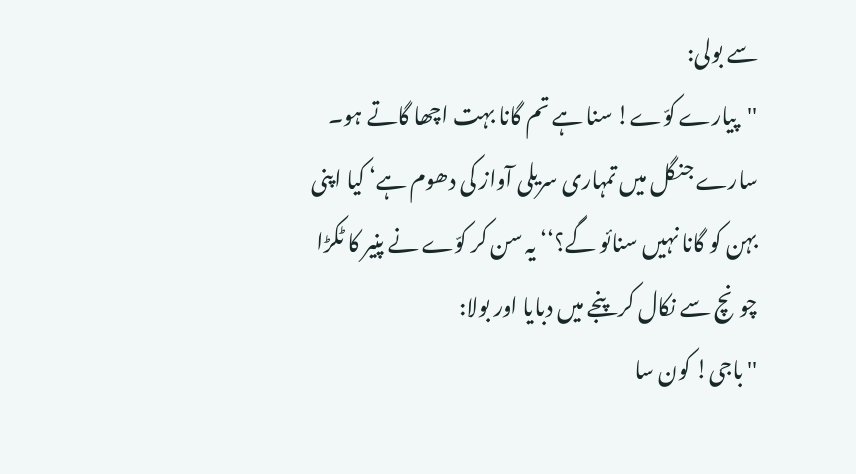سے بولی:
''پیارے کوّے! سنا ہے تم گانا بہت اچھا گاتے ہو۔ سارے جنگل میں تمہاری سریلی آواز کی دھوم ہے‘ کیا اپنی بہن کو گانا نہیں سنائو گے؟‘‘ یہ سن کر کوّے نے پنیر کا ٹکڑا چونچ سے نکال کر پنجے میں دبایا اور بولا:
''باجی! کون سا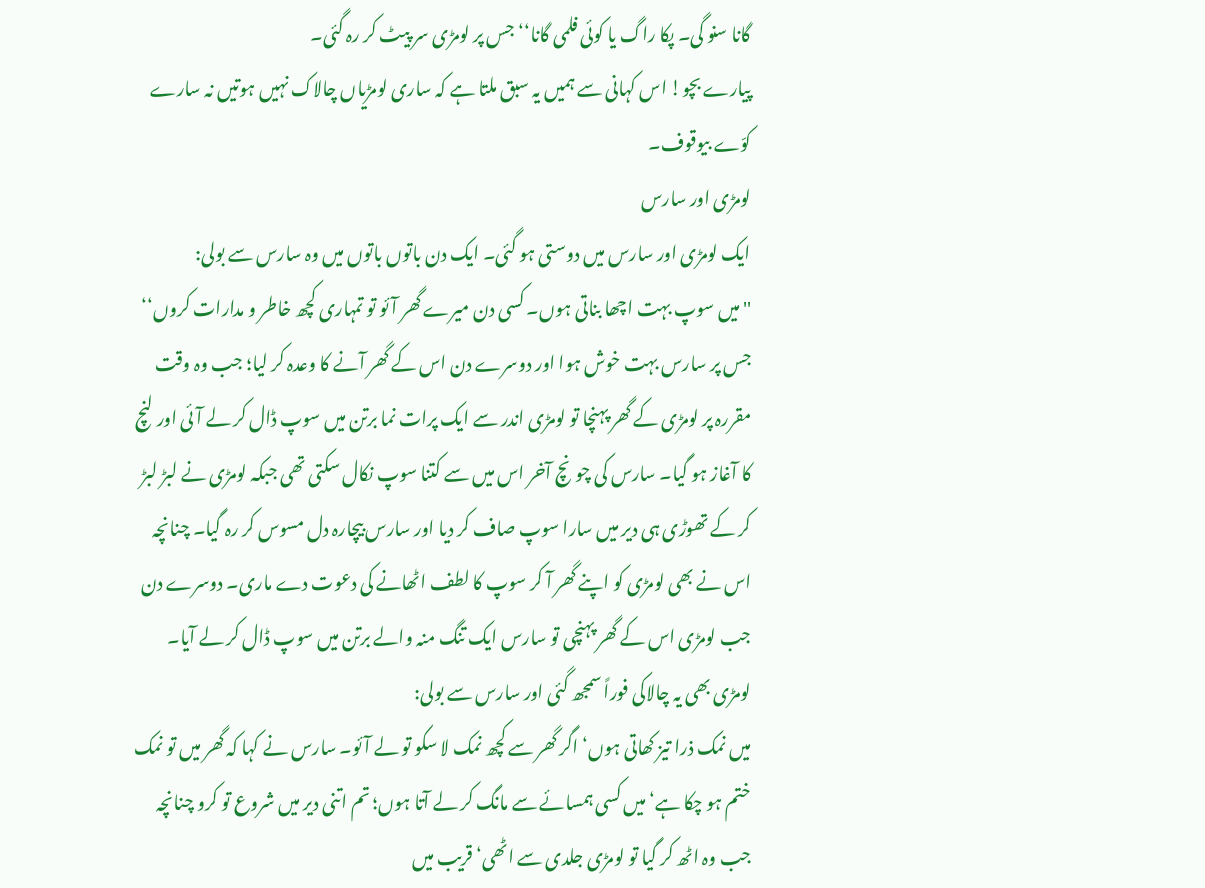گانا سنو گی۔ پکا راگ یا کوئی فلمی گانا‘‘ جس پر لومڑی سر پیٹ کر رہ گئی۔
پیارے بچو! اس کہانی سے ہمیں یہ سبق ملتا ہے کہ ساری لومڑیاں چالاک نہیں ہوتیں نہ سارے کوّے بیوقوف۔
لومڑی اور سارس
ایک لومڑی اور سارس میں دوستی ہو گئی۔ ایک دن باتوں باتوں میں وہ سارس سے بولی:
''میں سوپ بہت اچھا بناتی ہوں۔ کسی دن میرے گھر آئو تو تمہاری کچھ خاطر و مدارات کروں‘‘ جس پر سارس بہت خوش ہوا اور دوسرے دن اس کے گھر آنے کا وعدہ کر لیا؛ جب وہ وقت مقررہ پر لومڑی کے گھر پہنچا تو لومڑی اندر سے ایک پرات نما برتن میں سوپ ڈال کر لے آئی اور لنچ کا آغاز ہو گیا۔ سارس کی چونچ آخر اس میں سے کتنا سوپ نکال سکتی تھی جبکہ لومڑی نے لبڑ لبڑ کر کے تھوڑی ہی دیر میں سارا سوپ صاف کر دیا اور سارس بیچارہ دل مسوس کر رہ گیا۔ چنانچہ اس نے بھی لومڑی کو اپنے گھر آ کر سوپ کا لطف اٹھانے کی دعوت دے ماری۔ دوسرے دن جب لومڑی اس کے گھر پہنچی تو سارس ایک تنگ منہ والے برتن میں سوپ ڈال کر لے آیا۔ لومڑی بھی یہ چالاکی فوراً سمجھ گئی اور سارس سے بولی:
میں نمک ذرا تیز کھاتی ہوں‘ اگر گھر سے کچھ نمک لا سکو تو لے آئو۔ سارس نے کہا کہ گھر میں تو نمک ختم ہو چکا ہے‘ میں کسی ہمسائے سے مانگ کر لے آتا ہوں؛ تم اتنی دیر میں شروع تو کرو چنانچہ جب وہ اٹھ کر گیا تو لومڑی جلدی سے اٹھی‘ قریب میں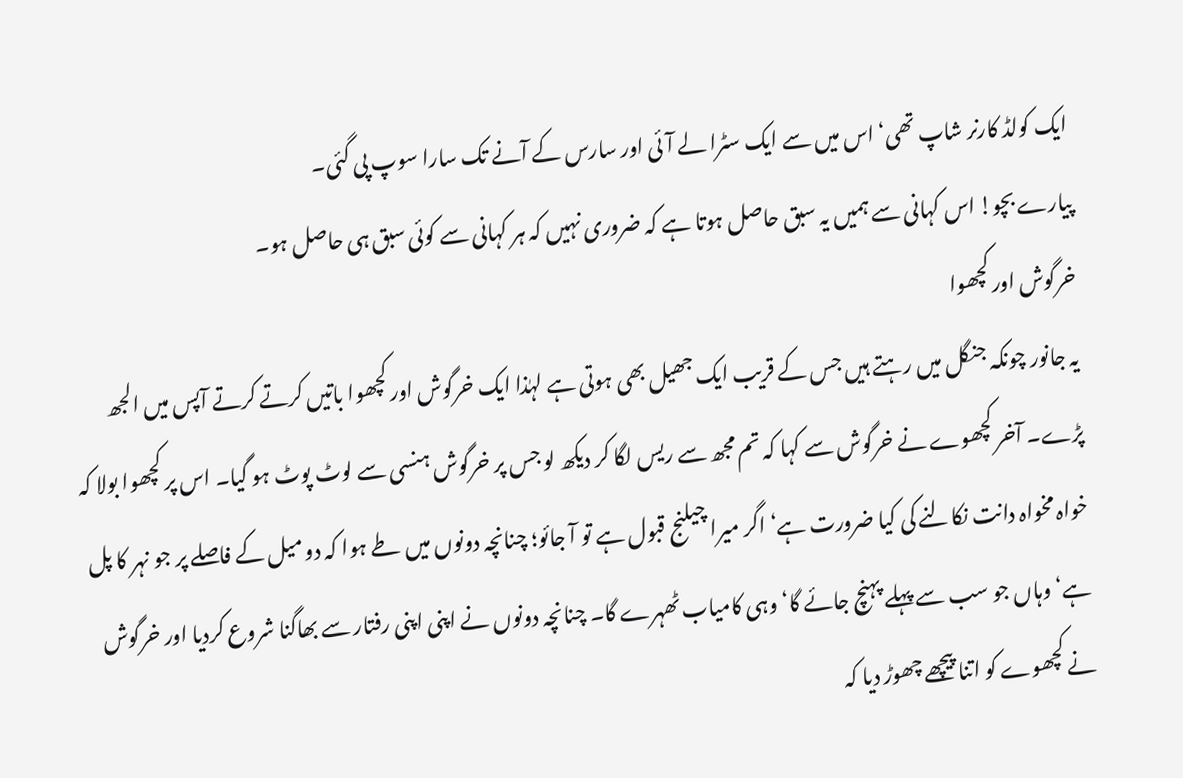ایک کولڈ کارنر شاپ تھی‘ اس میں سے ایک سٹرا لے آئی اور سارس کے آنے تک سارا سوپ پی گئی۔
پیارے بچو! اس کہانی سے ہمیں یہ سبق حاصل ہوتا ہے کہ ضروری نہیں کہ ہر کہانی سے کوئی سبق ہی حاصل ہو۔
خرگوش اور کچھوا
یہ جانور چونکہ جنگل میں رہتے ہیں جس کے قریب ایک جھیل بھی ہوتی ہے لہٰذا ایک خرگوش اور کچھوا باتیں کرتے کرتے آپس میں الجھ پڑے۔ آخر کچھوے نے خرگوش سے کہا کہ تم مجھ سے ریس لگا کر دیکھ لو جس پر خرگوش ہنسی سے لوٹ پوٹ ہو گیا۔ اس پر کچھوا بولا کہ خواہ مخواہ دانت نکالنے کی کیا ضرورت ہے‘ اگر میرا چیلنج قبول ہے تو آ جائو؛ چنانچہ دونوں میں طے ہوا کہ دو میل کے فاصلے پر جو نہر کا پل ہے‘ وہاں جو سب سے پہلے پہنچ جائے گا‘ وہی کامیاب ٹھہرے گا۔ چنانچہ دونوں نے اپنی اپنی رفتار سے بھاگنا شروع کردیا اور خرگوش نے کچھوے کو اتنا پیچھے چھوڑ دیا کہ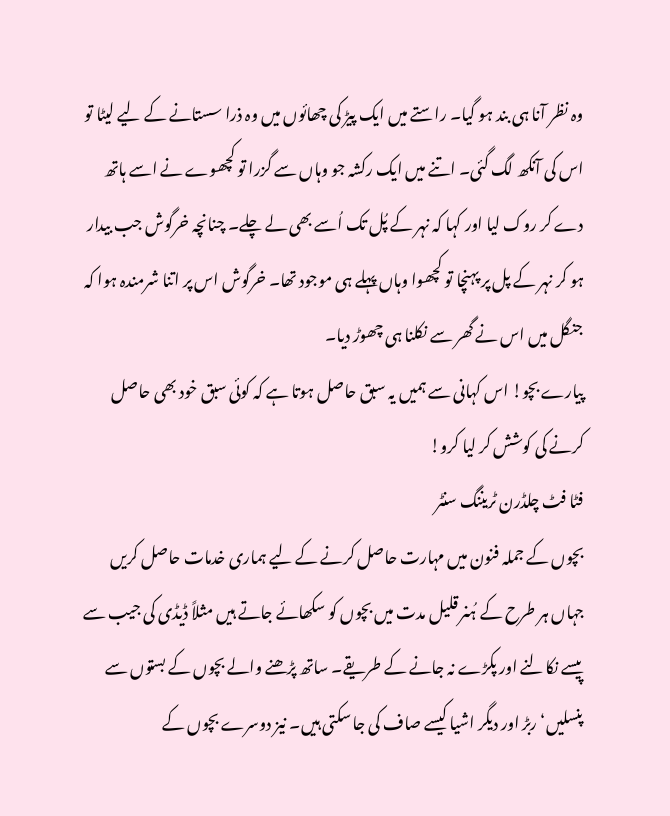وہ نظر آنا ہی بند ہو گیا۔ راستے میں ایک پیڑ کی چھائوں میں وہ ذرا سستانے کے لیے لیٹا تو اس کی آنکھ لگ گئی۔ اتنے میں ایک رکشہ جو وہاں سے گزرا تو کچھوے نے اسے ہاتھ دے کر روک لیا اور کہا کہ نہر کے پُل تک اُسے بھی لے چلے۔ چنانچہ خرگوش جب بیدار ہو کر نہر کے پل پر پہنچا تو کچھوا وہاں پہلے ہی موجود تھا۔ خرگوش اس پر اتنا شرمندہ ہوا کہ جنگل میں اس نے گھر سے نکلنا ہی چھوڑ دیا۔
پیارے بچو! اس کہانی سے ہمیں یہ سبق حاصل ہوتا ہے کہ کوئی سبق خود بھی حاصل کرنے کی کوشش کر لیا کرو!
فٹا فٹ چلڈرن ٹریننگ سنٹر
بچوں کے جملہ فنون میں مہارت حاصل کرنے کے لیے ہماری خدمات حاصل کریں جہاں ہر طرح کے ہُنر قلیل مدت میں بچوں کو سکھائے جاتے ہیں مثلاً ڈیڈی کی جیب سے پیسے نکالنے اور پکڑے نہ جانے کے طریقے۔ ساتھ پڑھنے والے بچوں کے بستوں سے پنسلیں‘ ربڑ اور دیگر اشیا کیسے صاف کی جا سکتی ہیں۔ نیز دوسرے بچوں کے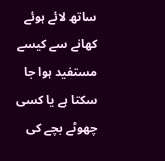ساتھ لائے ہوئے کھانے سے کیسے مستفید ہوا جا سکتا ہے یا کسی چھوٹے بچے کی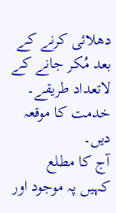دھلائی کرنے کے بعد مُکر جانے کے لاتعداد طریقے۔ خدمت کا موقعہ دیں۔
آج کا مطلع
کہیں پہ موجود اور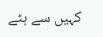کہیں سے ہٹے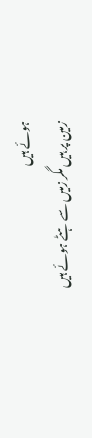ہوئے ہیں
زمین پر ہیں مگر زمیں سے ہٹے ہوئے ہیں